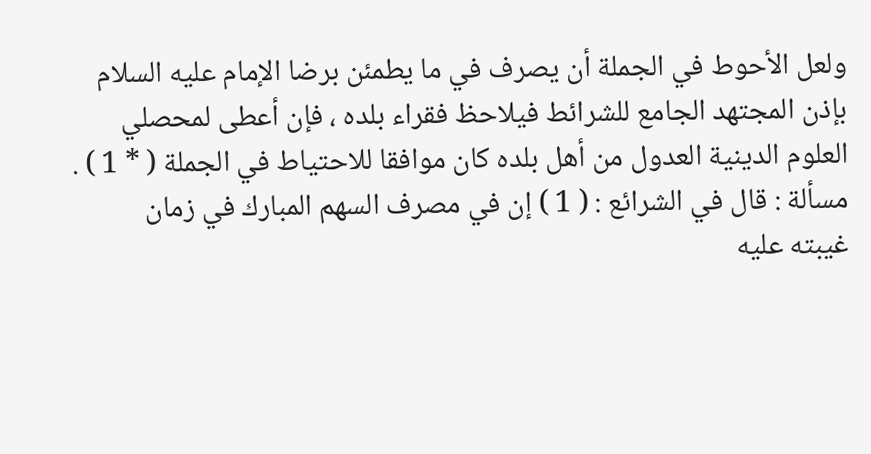ولعل الأحوط في الجملة أن يصرف في ما يطمئن برضا الإمام عليه السلام
بإذن المجتهد الجامع للشرائط فيلاحظ فقراء بلده ، فإن أعطى لمحصلي
العلوم الدينية العدول من أهل بلده كان موافقا للاحتياط في الجملة ( * 1 ) .
مسألة : قال في الشرائع : ( 1 ) إن في مصرف السهم المبارك في زمان
غيبته عليه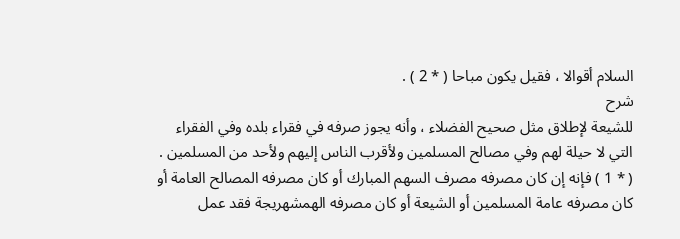السلام أقوالا ، فقيل يكون مباحا ( * 2 ) .
شرح
للشيعة لإطلاق مثل صحيح الفضلاء ، وأنه يجوز صرفه في فقراء بلده وفي الفقراء
التي لا حيلة لهم وفي مصالح المسلمين ولأقرب الناس إليهم ولأحد من المسلمين .
( * 1 ) فإنه إن كان مصرفه مصرف السهم المبارك أو كان مصرفه المصالح العامة أو
كان مصرفه عامة المسلمين أو الشيعة أو كان مصرفه الهمشهريجة فقد عمل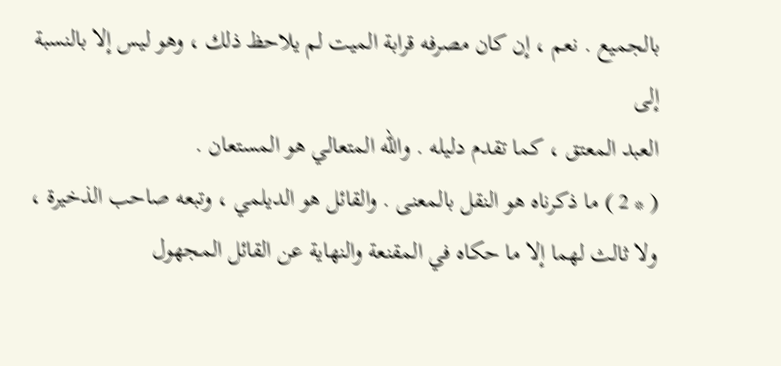بالجميع . نعم ، إن كان مصرفه قرابة الميت لم يلاحظ ذلك ، وهو ليس إلا بالنسبة إلى
العبد المعتق ، كما تقدم دليله . والله المتعالي هو المستعان .
( * 2 ) ما ذكرناه هو النقل بالمعنى . والقائل هو الديلمي ، وتبعه صاحب الذخيرة ،
ولا ثالث لهما إلا ما حكاه في المقنعة والنهاية عن القائل المجهول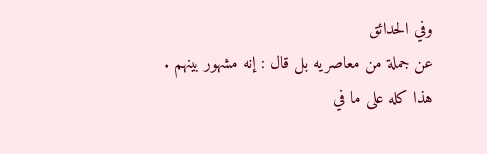وفي الحدائق
عن جملة من معاصريه بل قال : إنه مشهور بينهم . هذا كله على ما في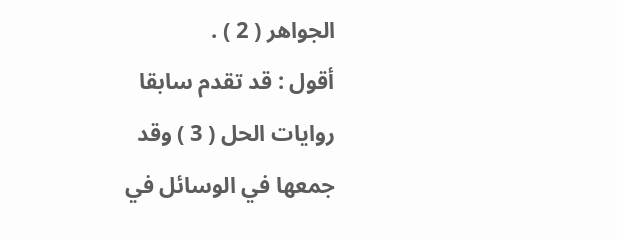الجواهر ( 2 ) .
أقول : قد تقدم سابقا روايات الحل ( 3 ) وقد جمعها في الوسائل في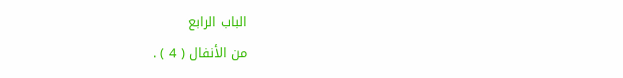الباب الرابع
من الأنفال ( 4 ) .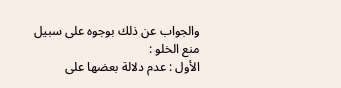والجواب عن ذلك بوجوه على سبيل منع الخلو :
الأول : عدم دلالة بعضها على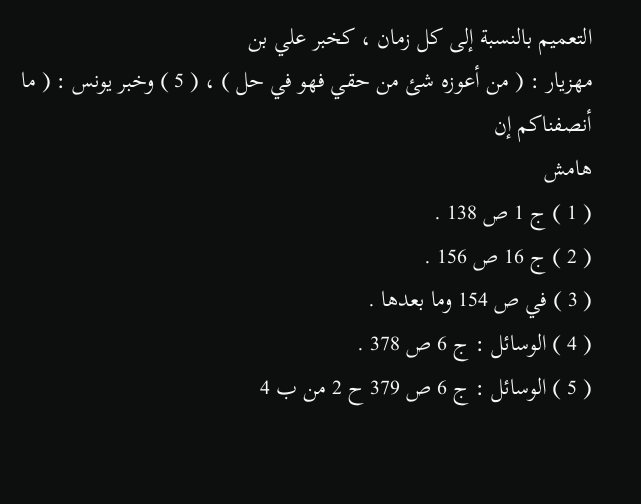التعميم بالنسبة إلى كل زمان ، كخبر علي بن
مهزيار : ( من أعوزه شئ من حقي فهو في حل ) ، ( 5 ) وخبر يونس : ( ما أنصفناكم إن
هامش
( 1 ) ج 1 ص 138 .
( 2 ) ج 16 ص 156 .
( 3 ) في ص 154 وما بعدها .
( 4 ) الوسائل : ج 6 ص 378 .
( 5 ) الوسائل : ج 6 ص 379 ح 2 من ب 4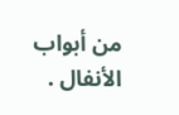من أبواب الأنفال .